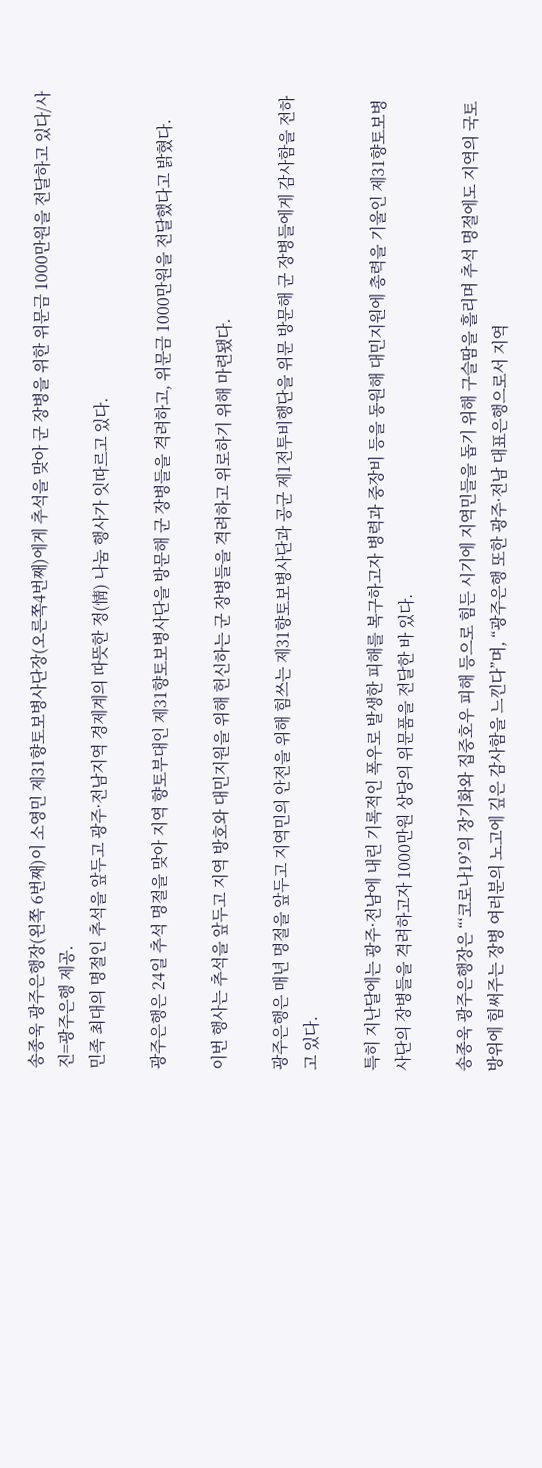송종욱 광주은행장(왼쪽 6번째)이 소영민 제31향토보병사단장(오른쪽4번째)에게 추석을 맞아 군 장병을 위한 위문금 1000만원을 전달하고 있다/사진=광주은행 제공.
민족 최대의 명절인 추석을 앞두고 광주·전남지역 경제계의 따뜻한 정(情) 나눔 행사가 잇따르고 있다.

광주은행은 24일 추석 명절을 맞아 지역 향토부대인 제31향토보병사단을 방문해 군 장병들을 격려하고, 위문금 1000만원을 전달했다고 밝혔다.

이번 행사는 추석을 앞두고 지역 방호와 대민지원을 위해 헌신하는 군 장병들을 격려하고 위로하기 위해 마련됐다.

광주은행은 매년 명절을 앞두고 지역민의 안전을 위해 힘쓰는 제31향토보병사단과 공군 제1전투비행단을 위문 방문해 군 장병들에게 감사함을 전하고 있다.

특히 지난달에는 광주·전남에 내린 기록적인 폭우로 발생한 피해를 복구하고자 병력과 중장비 등을 동원해 대민지원에 총력을 기울인 제31향토보병사단의 장병들을 격려하고자 1000만원 상당의 위문품을 전달한 바 있다.

송종욱 광주은행장은 “‘코로나19’의 장기화와 집중호우 피해 등으로 힘든 시기에 지역민들을 돕기 위해 구슬땀을 흘리며 추석 명절에도 지역의 국토방위에 힘써주는 장병 여러분의 노고에 깊은 감사함을 느낀다”며, “광주은행 또한 광주·전남 대표은행으로서 지역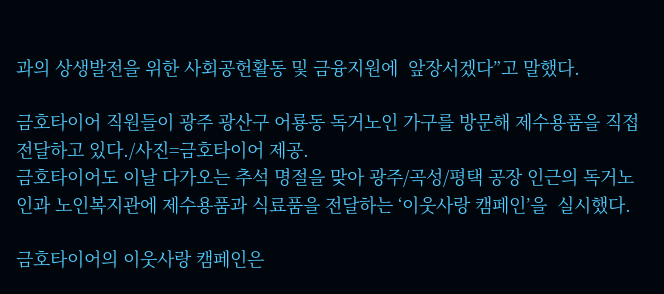과의 상생발전을 위한 사회공헌활동 및 금융지원에  앞장서겠다”고 말했다.

금호타이어 직원들이 광주 광산구 어룡동 독거노인 가구를 방문해 제수용품을 직접 전달하고 있다./사진=금호타이어 제공.
금호타이어도 이날 다가오는 추석 명절을 맞아 광주/곡성/평택 공장 인근의 독거노인과 노인복지관에 제수용품과 식료품을 전달하는 ‘이웃사랑 캠페인’을  실시했다.

금호타이어의 이웃사랑 캠페인은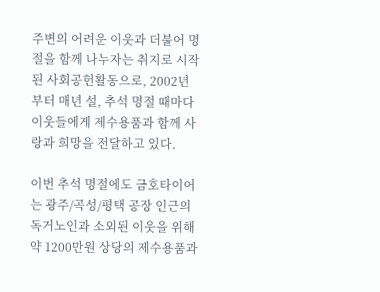주변의 어려운 이웃과 더불어 명절을 함께 나누자는 취지로 시작된 사회공헌활동으로, 2002년부터 매년 설, 추석 명절 때마다 이웃들에게 제수용품과 함께 사랑과 희망을 전달하고 있다.

이번 추석 명절에도 금호타이어는 광주/곡성/평택 공장 인근의 독거노인과 소외된 이웃을 위해 약 1200만원 상당의 제수용품과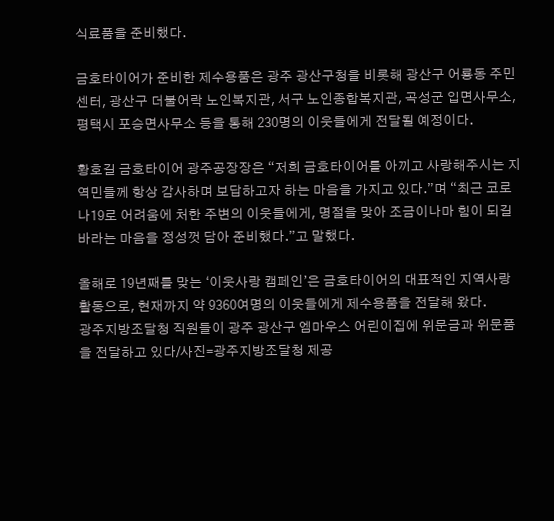식료품을 준비했다.

금호타이어가 준비한 제수용품은 광주 광산구청을 비롯해 광산구 어룡동 주민센터, 광산구 더불어락 노인복지관, 서구 노인종합복지관, 곡성군 입면사무소, 평택시 포승면사무소 등을 통해 230명의 이웃들에게 전달될 예정이다.

황호길 금호타이어 광주공장장은 “저희 금호타이어를 아끼고 사랑해주시는 지역민들께 항상 감사하며 보답하고자 하는 마음을 가지고 있다.”며 “최근 코로나19로 어려움에 처한 주변의 이웃들에게, 명절을 맞아 조금이나마 힘이 되길 바라는 마음을 정성껏 담아 준비했다.”고 말했다.

올해로 19년째를 맞는 ‘이웃사랑 캠페인’은 금호타이어의 대표적인 지역사랑 활동으로, 현재까지 약 9360여명의 이웃들에게 제수용품을 전달해 왔다.
광주지방조달청 직원들이 광주 광산구 엠마우스 어린이집에 위문금과 위문품을 전달하고 있다/사진=광주지방조달청 제공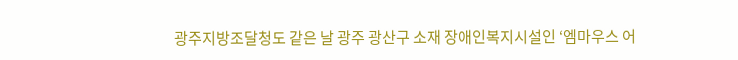광주지방조달청도 같은 날 광주 광산구 소재 장애인복지시설인 ‘엠마우스 어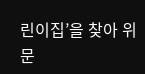린이집’을 찾아 위문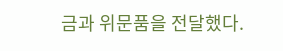금과 위문품을 전달했다.